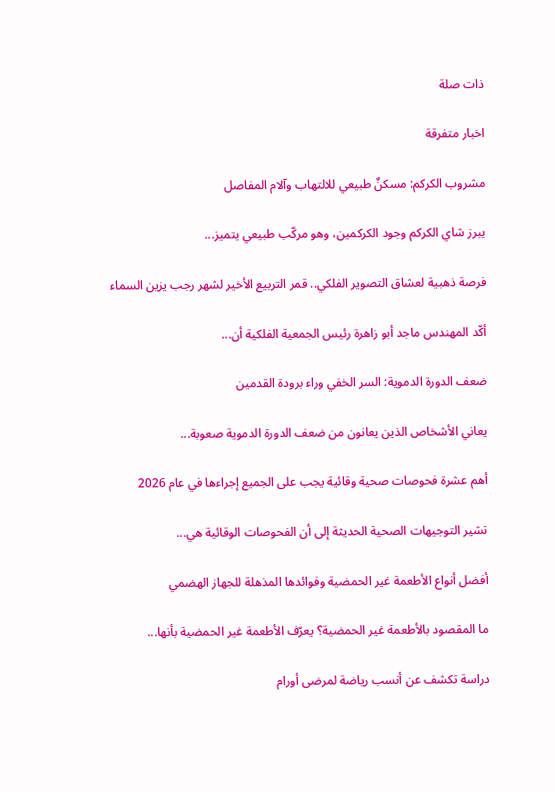ذات صلة

اخبار متفرقة

مشروب الكركم: مسكنٌ طبيعي للالتهاب وآلام المفاصل

يبرز شاي الكركم وجود الكركمين، وهو مركّب طبيعي يتميز...

فرصة ذهبية لعشاق التصوير الفلكي.. قمر التربيع الأخير لشهر رجب يزين السماء

أكّد المهندس ماجد أبو زاهرة رئيس الجمعية الفلكية أن...

ضعف الدورة الدموية: السر الخفي وراء برودة القدمين

يعاني الأشخاص الذين يعانون من ضعف الدورة الدموية صعوبة...

أهم عشرة فحوصات صحية وقائية يجب على الجميع إجراءها في عام 2026

تشير التوجيهات الصحية الحديثة إلى أن الفحوصات الوقائية هي...

أفضل أنواع الأطعمة غير الحمضية وفوائدها المذهلة للجهاز الهضمي

ما المقصود بالأطعمة غير الحمضية؟ يعرّف الأطعمة غير الحمضية بأنها...

دراسة تكشف عن أنسب رياضة لمرضى أورام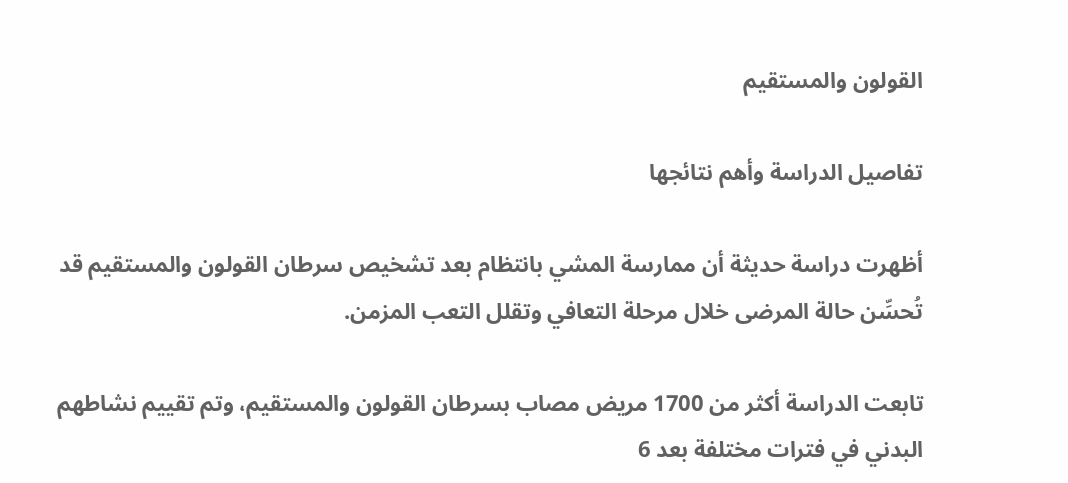القولون والمستقيم

تفاصيل الدراسة وأهم نتائجها

أظهرت دراسة حديثة أن ممارسة المشي بانتظام بعد تشخيص سرطان القولون والمستقيم قد تُحسِّن حالة المرضى خلال مرحلة التعافي وتقلل التعب المزمن.

تابعت الدراسة أكثر من 1700 مريض مصاب بسرطان القولون والمستقيم، وتم تقييم نشاطهم البدني في فترات مختلفة بعد 6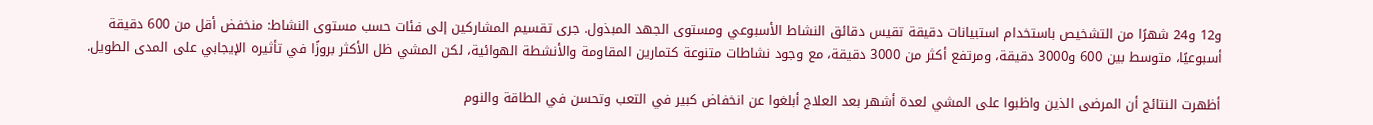و12 و24 شهرًا من التشخيص باستخدام استبيانات دقيقة تقيس دقائق النشاط الأسبوعي ومستوى الجهد المبذول. جرى تقسيم المشاركين إلى فئات حسب مستوى النشاط: منخفض أقل من 600 دقيقة أسبوعيًا، متوسط بين 600 و3000 دقيقة، ومرتفع أكثر من 3000 دقيقة، مع وجود نشاطات متنوعة كتمارين المقاومة والأنشطة الهوائية، لكن المشي ظل الأكثر بروزًا في تأثيره الإيجابي على المدى الطويل.

أظهرت النتائج أن المرضى الذين واظبوا على المشي لعدة أشهر بعد العلاج أبلغوا عن انخفاض كبير في التعب وتحسن في الطاقة والنوم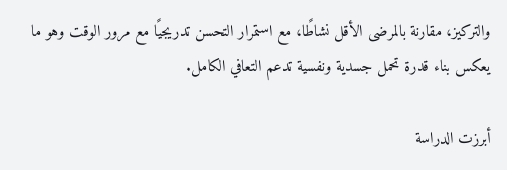والتركيز، مقارنة بالمرضى الأقل نشاطًا، مع استمرار التحسن تدريجيًا مع مرور الوقت وهو ما يعكس بناء قدرة تحمل جسدية ونفسية تدعم التعافي الكامل.

أبرزت الدراسة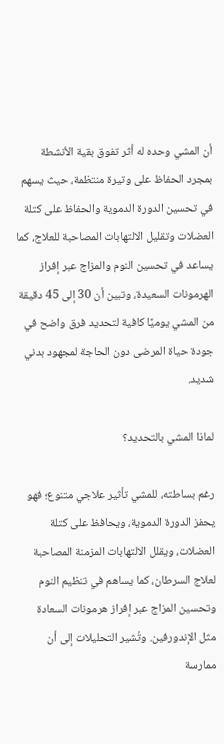أن المشي وحده له أثر تفوق بقية الأنشطة بمجرد الحفاظ على وتيرة منتظمة، حيث يسهم في تحسين الدورة الدموية والحفاظ على كتلة العضلات وتقليل الالتهابات المصاحبة للعلاج، كما يساعد في تحسين النوم والمزاج عبر إفراز الهرمونات السعيدة، وتبين أن 30 إلى 45 دقيقة من المشي يوميًا كافية لتحديد فرق واضح في جودة حياة المرضى دون الحاجة لمجهود بدني شديد.

لماذا المشي بالتحديد؟

رغم بساطته، للمشي تأثير علاجي متنوع؛ فهو يحفز الدورة الدموية، ويحافظ على كتلة العضلات، ويقلل الالتهابات المزمنة المصاحبة لعلاج السرطان، كما يساهم في تنظيم النوم وتحسين المزاج عبر إفراز هرمونات السعادة مثل الإندورفين. وتُشير التحليلات إلى أن ممارسة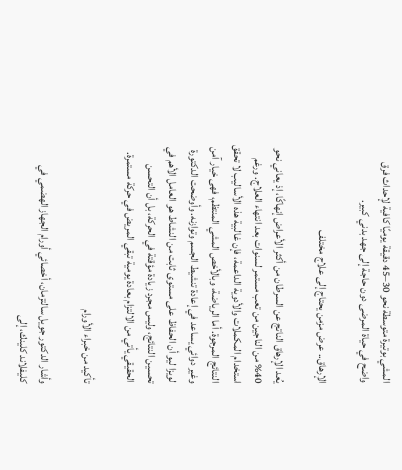المشي بوتيرة متوسطة نحو 30–45 دقيقة يوميًا كافية لإحداث فرق واضح في حياة المرضى دون حاجة إلى جهد بدني كبير.

الإرهاق.. عرض مزمن يحتاج إلى علاج مختلف

يُعد الإرهاق الناتج عن السرطان من أكثر الأعراض إنهاكًا، إذ يعاني نحو 40% من الناجين من تعب مستمر لسنوات بعد انتهاء العلاج. ورغم استخدام المكملات والأدوية الداعمة، فإن غالبية هذه الأساليب لا تحقق النتائج المرجوة. أما الرياضة، وبالأخص المشي المنتظم، فهى خيار آمن وغير دوائي يساعد في إعادة تنشيط الجسم وتوازنه. وأوضحت الدكتورة لويزا ليو أن الحفاظ على مستوى ثابت من النشاط هو العامل الأهم في تحسين النتائج، وليس مجرد زيادة مؤقتة في الحركة، بل أن التحسن الحقيقي يأتي من الالتزام بعادة يومية تبقي المريض في حركة مستمرة.

تأكيد من خبراء الأورام

وأشار الدكتور جويل سالتزمان، أخصائي أورام الجهاز الهضمي في كليفلاند كلينك، إلى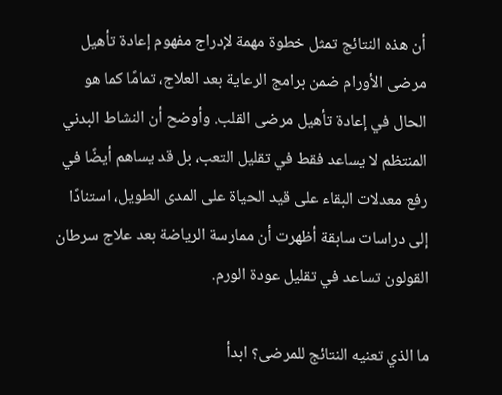أن هذه النتائج تمثل خطوة مهمة لإدراج مفهوم إعادة تأهيل مرضى الأورام ضمن برامج الرعاية بعد العلاج، تمامًا كما هو الحال في إعادة تأهيل مرضى القلب. وأوضح أن النشاط البدني المنتظم لا يساعد فقط في تقليل التعب، بل قد يساهم أيضًا في رفع معدلات البقاء على قيد الحياة على المدى الطويل، استنادًا إلى دراسات سابقة أظهرت أن ممارسة الرياضة بعد علاج سرطان القولون تساعد في تقليل عودة الورم.

ما الذي تعنيه النتائج للمرضى؟ ابدأ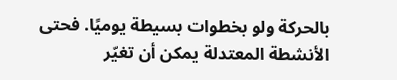بالحركة ولو بخطوات بسيطة يوميًا. فحتى الأنشطة المعتدلة يمكن أن تغيّر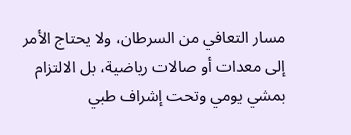مسار التعافي من السرطان، ولا يحتاج الأمر إلى معدات أو صالات رياضية، بل الالتزام بمشي يومي وتحت إشراف طبي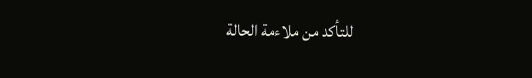للتأكد من ملاءمة الحالة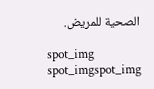الصحية للمريض.

spot_img
spot_imgspot_img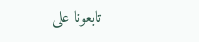تابعونا على